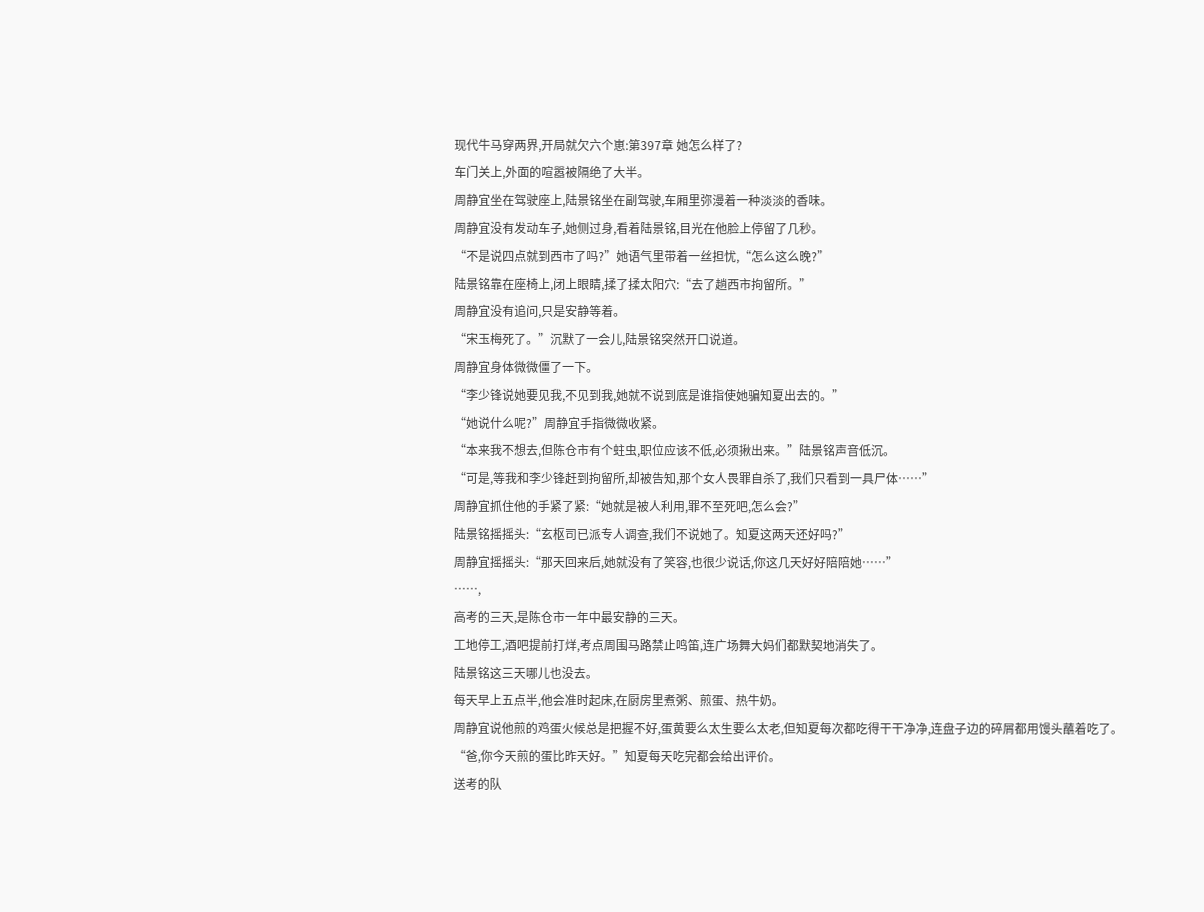现代牛马穿两界,开局就欠六个崽:第397章 她怎么样了?
车门关上,外面的喧嚣被隔绝了大半。
周静宜坐在驾驶座上,陆景铭坐在副驾驶,车厢里弥漫着一种淡淡的香味。
周静宜没有发动车子,她侧过身,看着陆景铭,目光在他脸上停留了几秒。
“不是说四点就到西市了吗?”她语气里带着一丝担忧,“怎么这么晚?”
陆景铭靠在座椅上,闭上眼睛,揉了揉太阳穴:“去了趟西市拘留所。”
周静宜没有追问,只是安静等着。
“宋玉梅死了。”沉默了一会儿,陆景铭突然开口说道。
周静宜身体微微僵了一下。
“李少锋说她要见我,不见到我,她就不说到底是谁指使她骗知夏出去的。”
“她说什么呢?”周静宜手指微微收紧。
“本来我不想去,但陈仓市有个蛀虫,职位应该不低,必须揪出来。”陆景铭声音低沉。
“可是,等我和李少锋赶到拘留所,却被告知,那个女人畏罪自杀了,我们只看到一具尸体……”
周静宜抓住他的手紧了紧:“她就是被人利用,罪不至死吧,怎么会?”
陆景铭摇摇头:“玄枢司已派专人调查,我们不说她了。知夏这两天还好吗?”
周静宜摇摇头:“那天回来后,她就没有了笑容,也很少说话,你这几天好好陪陪她……”
……,
高考的三天,是陈仓市一年中最安静的三天。
工地停工,酒吧提前打烊,考点周围马路禁止鸣笛,连广场舞大妈们都默契地消失了。
陆景铭这三天哪儿也没去。
每天早上五点半,他会准时起床,在厨房里煮粥、煎蛋、热牛奶。
周静宜说他煎的鸡蛋火候总是把握不好,蛋黄要么太生要么太老,但知夏每次都吃得干干净净,连盘子边的碎屑都用馒头蘸着吃了。
“爸,你今天煎的蛋比昨天好。”知夏每天吃完都会给出评价。
送考的队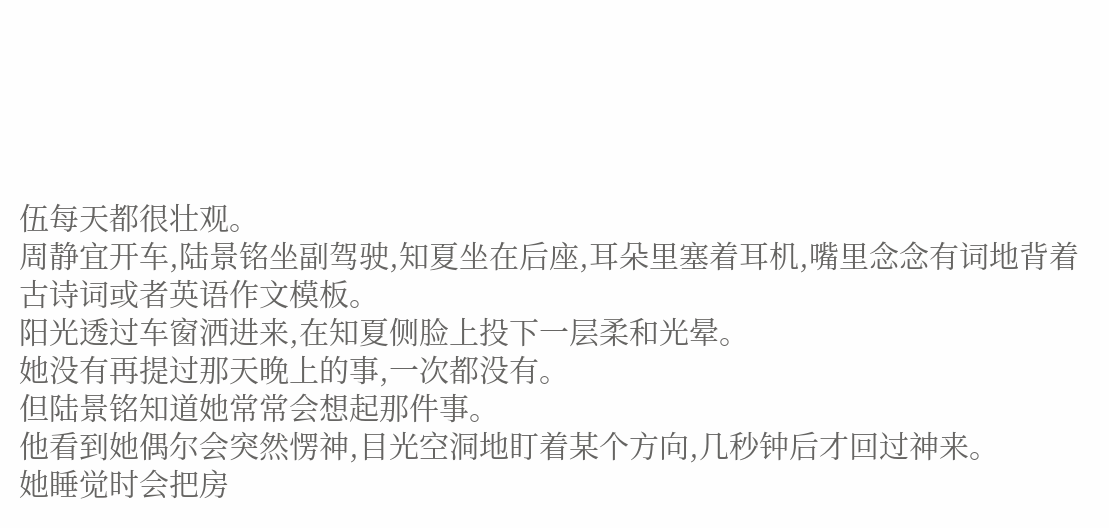伍每天都很壮观。
周静宜开车,陆景铭坐副驾驶,知夏坐在后座,耳朵里塞着耳机,嘴里念念有词地背着古诗词或者英语作文模板。
阳光透过车窗洒进来,在知夏侧脸上投下一层柔和光晕。
她没有再提过那天晚上的事,一次都没有。
但陆景铭知道她常常会想起那件事。
他看到她偶尔会突然愣神,目光空洞地盯着某个方向,几秒钟后才回过神来。
她睡觉时会把房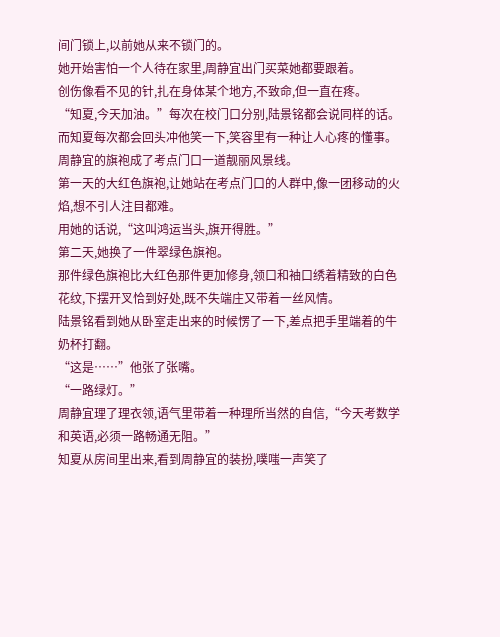间门锁上,以前她从来不锁门的。
她开始害怕一个人待在家里,周静宜出门买菜她都要跟着。
创伤像看不见的针,扎在身体某个地方,不致命,但一直在疼。
“知夏,今天加油。”每次在校门口分别,陆景铭都会说同样的话。
而知夏每次都会回头冲他笑一下,笑容里有一种让人心疼的懂事。
周静宜的旗袍成了考点门口一道靓丽风景线。
第一天的大红色旗袍,让她站在考点门口的人群中,像一团移动的火焰,想不引人注目都难。
用她的话说,“这叫鸿运当头,旗开得胜。”
第二天,她换了一件翠绿色旗袍。
那件绿色旗袍比大红色那件更加修身,领口和袖口绣着精致的白色花纹,下摆开叉恰到好处,既不失端庄又带着一丝风情。
陆景铭看到她从卧室走出来的时候愣了一下,差点把手里端着的牛奶杯打翻。
“这是……”他张了张嘴。
“一路绿灯。”
周静宜理了理衣领,语气里带着一种理所当然的自信,“今天考数学和英语,必须一路畅通无阻。”
知夏从房间里出来,看到周静宜的装扮,噗嗤一声笑了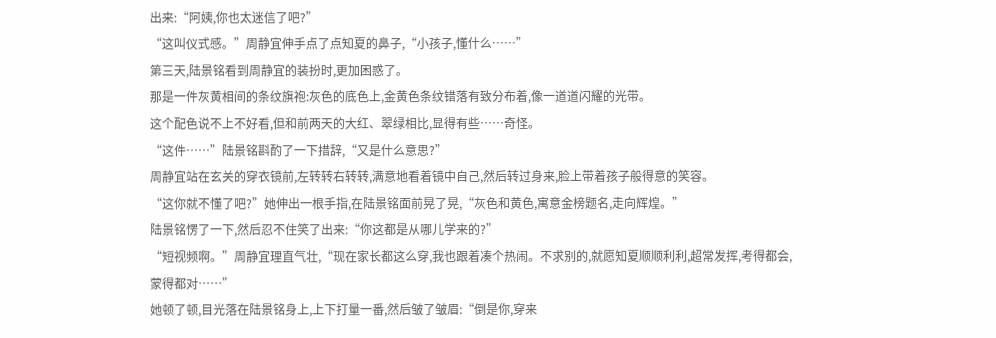出来:“阿姨,你也太迷信了吧?”
“这叫仪式感。”周静宜伸手点了点知夏的鼻子,“小孩子,懂什么……”
第三天,陆景铭看到周静宜的装扮时,更加困惑了。
那是一件灰黄相间的条纹旗袍:灰色的底色上,金黄色条纹错落有致分布着,像一道道闪耀的光带。
这个配色说不上不好看,但和前两天的大红、翠绿相比,显得有些……奇怪。
“这件……”陆景铭斟酌了一下措辞,“又是什么意思?”
周静宜站在玄关的穿衣镜前,左转转右转转,满意地看着镜中自己,然后转过身来,脸上带着孩子般得意的笑容。
“这你就不懂了吧?”她伸出一根手指,在陆景铭面前晃了晃,“灰色和黄色,寓意金榜题名,走向辉煌。”
陆景铭愣了一下,然后忍不住笑了出来:“你这都是从哪儿学来的?”
“短视频啊。”周静宜理直气壮,“现在家长都这么穿,我也跟着凑个热闹。不求别的,就愿知夏顺顺利利,超常发挥,考得都会,蒙得都对……”
她顿了顿,目光落在陆景铭身上,上下打量一番,然后皱了皱眉:“倒是你,穿来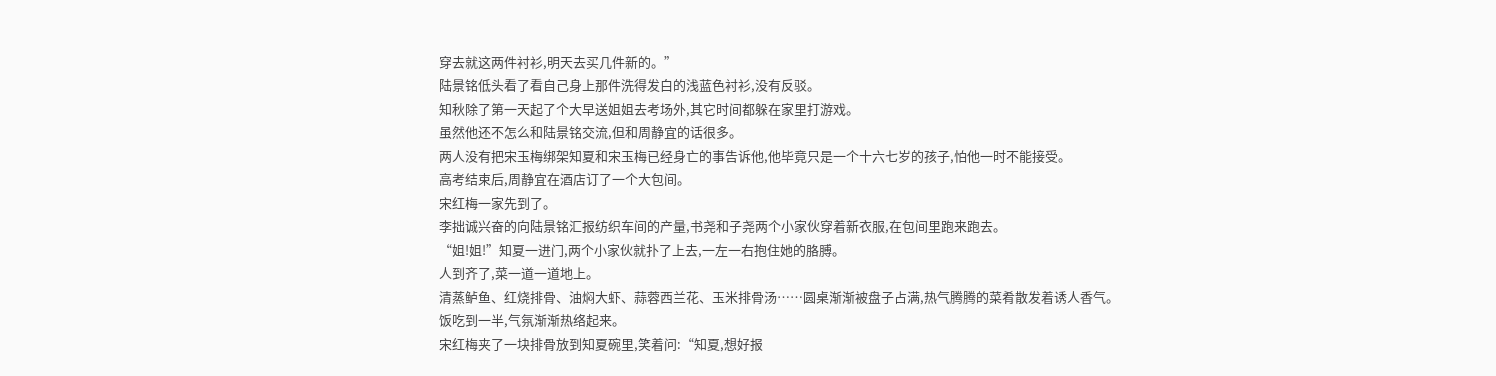穿去就这两件衬衫,明天去买几件新的。”
陆景铭低头看了看自己身上那件洗得发白的浅蓝色衬衫,没有反驳。
知秋除了第一天起了个大早送姐姐去考场外,其它时间都躲在家里打游戏。
虽然他还不怎么和陆景铭交流,但和周静宜的话很多。
两人没有把宋玉梅绑架知夏和宋玉梅已经身亡的事告诉他,他毕竟只是一个十六七岁的孩子,怕他一时不能接受。
高考结束后,周静宜在酒店订了一个大包间。
宋红梅一家先到了。
李拙诚兴奋的向陆景铭汇报纺织车间的产量,书尧和子尧两个小家伙穿着新衣服,在包间里跑来跑去。
“姐!姐!”知夏一进门,两个小家伙就扑了上去,一左一右抱住她的胳膊。
人到齐了,菜一道一道地上。
清蒸鲈鱼、红烧排骨、油焖大虾、蒜蓉西兰花、玉米排骨汤……圆桌渐渐被盘子占满,热气腾腾的菜肴散发着诱人香气。
饭吃到一半,气氛渐渐热络起来。
宋红梅夹了一块排骨放到知夏碗里,笑着问:“知夏,想好报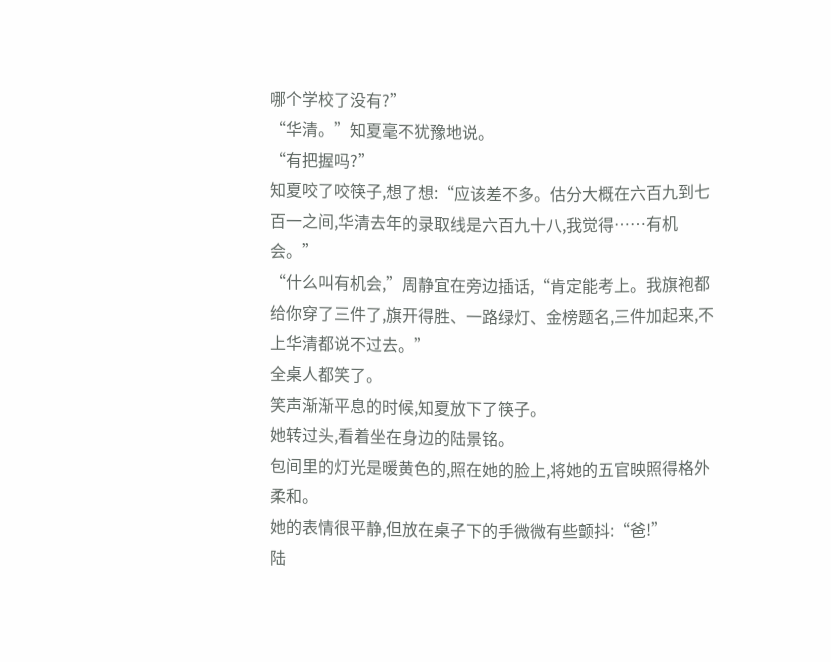哪个学校了没有?”
“华清。”知夏毫不犹豫地说。
“有把握吗?”
知夏咬了咬筷子,想了想:“应该差不多。估分大概在六百九到七百一之间,华清去年的录取线是六百九十八,我觉得……有机会。”
“什么叫有机会,”周静宜在旁边插话,“肯定能考上。我旗袍都给你穿了三件了,旗开得胜、一路绿灯、金榜题名,三件加起来,不上华清都说不过去。”
全桌人都笑了。
笑声渐渐平息的时候,知夏放下了筷子。
她转过头,看着坐在身边的陆景铭。
包间里的灯光是暖黄色的,照在她的脸上,将她的五官映照得格外柔和。
她的表情很平静,但放在桌子下的手微微有些颤抖:“爸!”
陆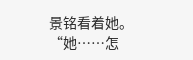景铭看着她。
“她……怎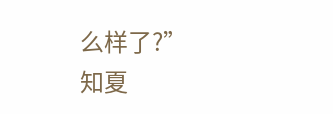么样了?”
知夏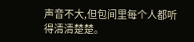声音不大,但包间里每个人都听得清清楚楚。